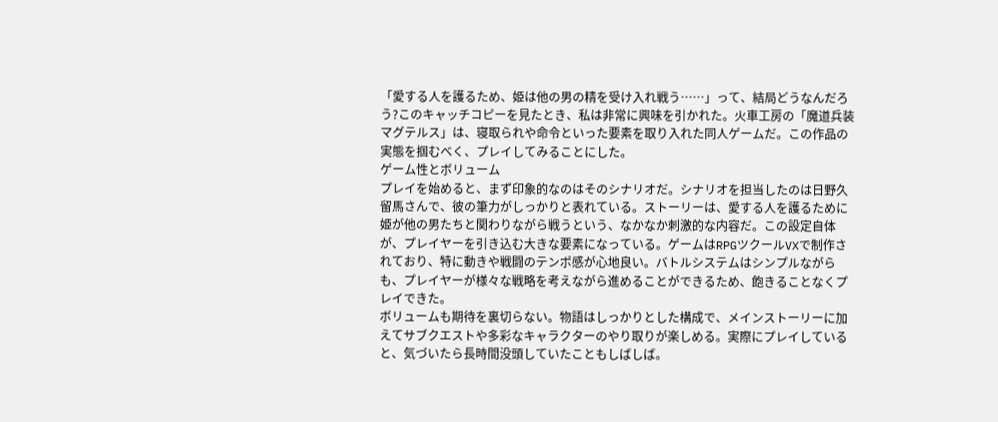「愛する人を護るため、姫は他の男の精を受け入れ戦う……」って、結局どうなんだろう?このキャッチコピーを見たとき、私は非常に興味を引かれた。火車工房の「魔道兵装マグテルス」は、寝取られや命令といった要素を取り入れた同人ゲームだ。この作品の実態を掴むべく、プレイしてみることにした。
ゲーム性とボリューム
プレイを始めると、まず印象的なのはそのシナリオだ。シナリオを担当したのは日野久留馬さんで、彼の筆力がしっかりと表れている。ストーリーは、愛する人を護るために姫が他の男たちと関わりながら戦うという、なかなか刺激的な内容だ。この設定自体が、プレイヤーを引き込む大きな要素になっている。ゲームはRPGツクールVXで制作されており、特に動きや戦闘のテンポ感が心地良い。バトルシステムはシンプルながらも、プレイヤーが様々な戦略を考えながら進めることができるため、飽きることなくプレイできた。
ボリュームも期待を裏切らない。物語はしっかりとした構成で、メインストーリーに加えてサブクエストや多彩なキャラクターのやり取りが楽しめる。実際にプレイしていると、気づいたら長時間没頭していたこともしばしば。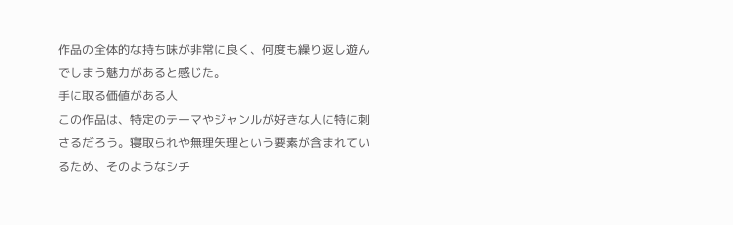作品の全体的な持ち味が非常に良く、何度も繰り返し遊んでしまう魅力があると感じた。
手に取る価値がある人
この作品は、特定のテーマやジャンルが好きな人に特に刺さるだろう。寝取られや無理矢理という要素が含まれているため、そのようなシチ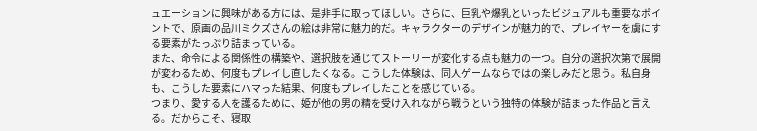ュエーションに興味がある方には、是非手に取ってほしい。さらに、巨乳や爆乳といったビジュアルも重要なポイントで、原画の品川ミクズさんの絵は非常に魅力的だ。キャラクターのデザインが魅力的で、プレイヤーを虜にする要素がたっぷり詰まっている。
また、命令による関係性の構築や、選択肢を通じてストーリーが変化する点も魅力の一つ。自分の選択次第で展開が変わるため、何度もプレイし直したくなる。こうした体験は、同人ゲームならではの楽しみだと思う。私自身も、こうした要素にハマった結果、何度もプレイしたことを感じている。
つまり、愛する人を護るために、姫が他の男の精を受け入れながら戦うという独特の体験が詰まった作品と言える。だからこそ、寝取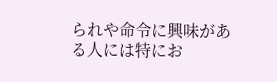られや命令に興味がある人には特にお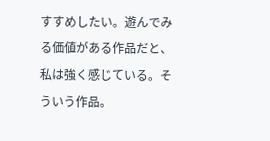すすめしたい。遊んでみる価値がある作品だと、私は強く感じている。そういう作品。